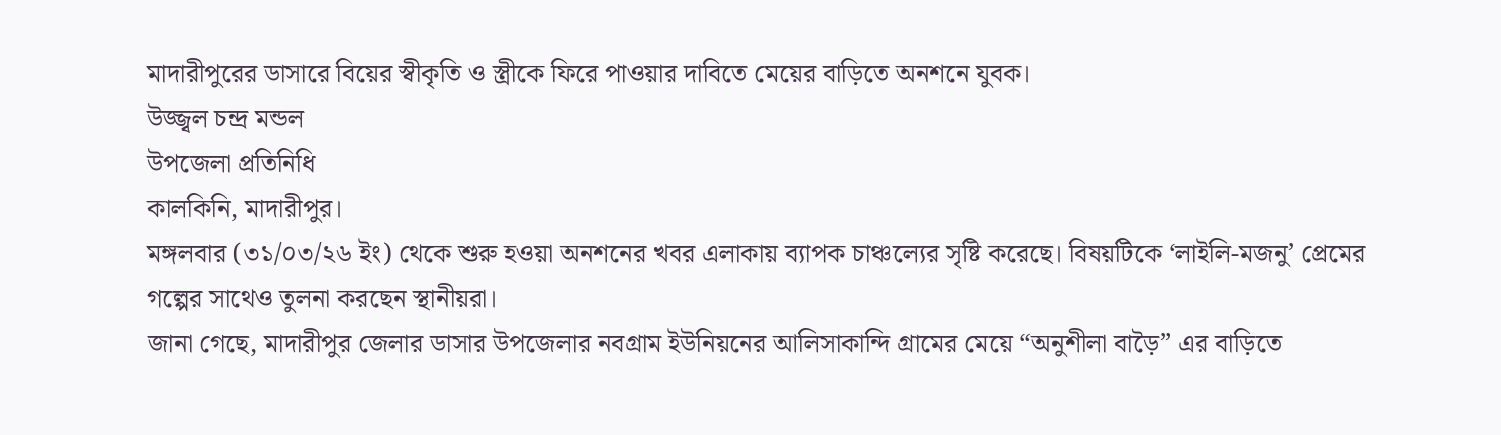মাদারীপুরের ডাসারে বিয়ের স্বীকৃতি ও স্ত্রীকে ফিরে পাওয়ার দাবিতে মেয়ের বাড়িতে অনশনে যুবক।
উজ্জ্বল চন্দ্র মন্ডল
উপজেলা প্রতিনিধি
কালকিনি, মাদারীপুর।
মঙ্গলবার (৩১/০৩/২৬ ইং) থেকে শুরু হওয়া অনশনের খবর এলাকায় ব্যাপক চাঞ্চল্যের সৃষ্টি করেছে। বিষয়টিকে ‘লাইলি-মজনু’ প্রেমের গল্পের সাথেও তুলনা করছেন স্থানীয়রা।
জানা গেছে, মাদারীপুর জেলার ডাসার উপজেলার নবগ্রাম ইউনিয়নের আলিসাকান্দি গ্রামের মেয়ে “অনুশীলা বাড়ৈ” এর বাড়িতে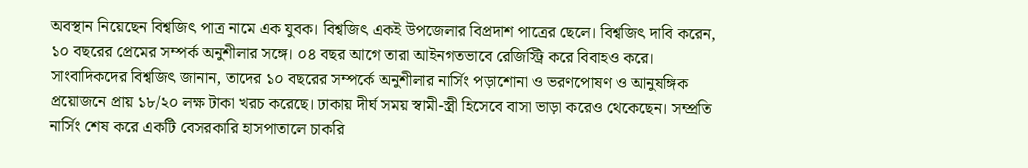অবস্থান নিয়েছেন বিশ্বজিৎ পাত্র নামে এক যুবক। বিশ্বজিৎ একই উপজেলার বিপ্রদাশ পাত্রের ছেলে। বিশ্বজিৎ দাবি করেন, ১০ বছরের প্রেমের সম্পর্ক অনুশীলার সঙ্গে। ০৪ বছর আগে তারা আইনগতভাবে রেজিস্ট্রি করে বিবাহও করে।
সাংবাদিকদের বিশ্বজিৎ জানান, তাদের ১০ বছরের সম্পর্কে অনুশীলার নার্সিং পড়াশোনা ও ভরণপোষণ ও আনুষঙ্গিক প্রয়োজনে প্রায় ১৮/২০ লক্ষ টাকা খরচ করেছে। ঢাকায় দীর্ঘ সময় স্বামী-স্ত্রী হিসেবে বাসা ভাড়া করেও থেকেছেন। সম্প্রতি নার্সিং শেষ করে একটি বেসরকারি হাসপাতালে চাকরি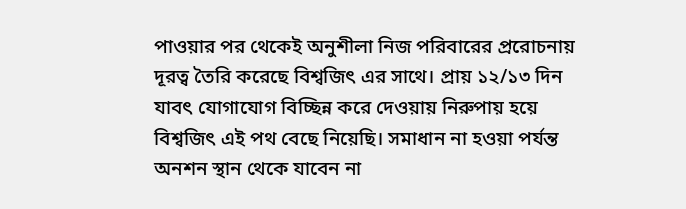পাওয়ার পর থেকেই অনুশীলা নিজ পরিবারের প্ররোচনায় দূরত্ব তৈরি করেছে বিশ্বজিৎ এর সাথে। প্রায় ১২/১৩ দিন যাবৎ যোগাযোগ বিচ্ছিন্ন করে দেওয়ায় নিরুপায় হয়ে বিশ্বজিৎ এই পথ বেছে নিয়েছি। সমাধান না হওয়া পর্যন্ত অনশন স্থান থেকে যাবেন না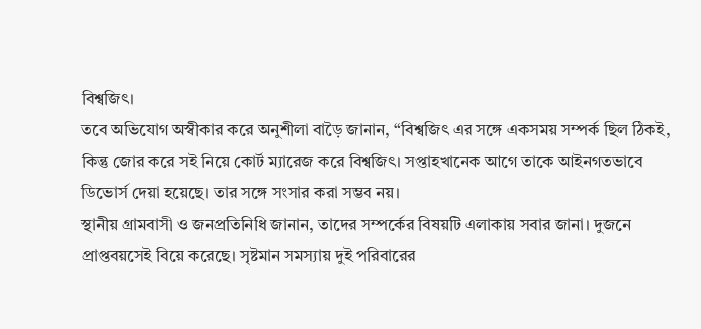বিশ্বজিৎ।
তবে অভিযোগ অস্বীকার করে অনুশীলা বাড়ৈ জানান, “বিশ্বজিৎ এর সঙ্গে একসময় সম্পর্ক ছিল ঠিকই, কিন্তু জোর করে সই নিয়ে কোর্ট ম্যারেজ করে বিশ্বজিৎ। সপ্তাহখানেক আগে তাকে আইনগতভাবে ডিভোর্স দেয়া হয়েছে। তার সঙ্গে সংসার করা সম্ভব নয়।
স্থানীয় গ্রামবাসী ও জনপ্রতিনিধি জানান, তাদের সম্পর্কের বিষয়টি এলাকায় সবার জানা। দুজনে প্রাপ্তবয়সেই বিয়ে করেছে। সৃষ্টমান সমস্যায় দুই পরিবারের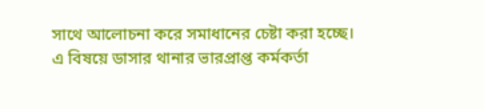সাথে আলোচনা করে সমাধানের চেষ্টা করা হচ্ছে।
এ বিষয়ে ডাসার থানার ভারপ্রাপ্ত কর্মকর্তা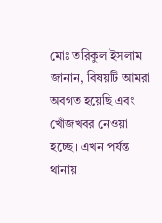মোঃ তরিকুল ইসলাম জানান, বিষয়টি আমরা অবগত হয়েছি এবং খোঁজখবর নেওয়া হচ্ছে। এখন পর্যন্ত থানায়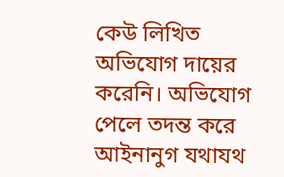কেউ লিখিত অভিযোগ দায়ের করেনি। অভিযোগ পেলে তদন্ত করে আইনানুগ যথাযথ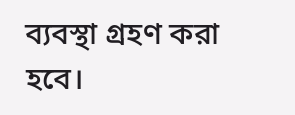ব্যবস্থা গ্রহণ করা হবে।